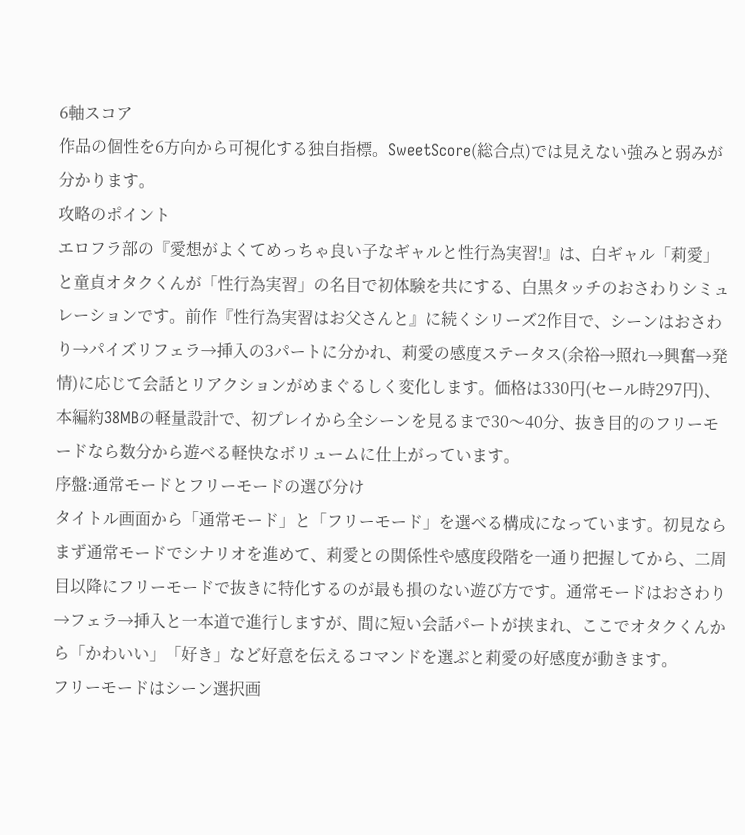6軸スコア
作品の個性を6方向から可視化する独自指標。SweetScore(総合点)では見えない強みと弱みが分かります。
攻略のポイント
エロフラ部の『愛想がよくてめっちゃ良い子なギャルと性行為実習!』は、白ギャル「莉愛」と童貞オタクくんが「性行為実習」の名目で初体験を共にする、白黒タッチのおさわりシミュレーションです。前作『性行為実習はお父さんと』に続くシリーズ2作目で、シーンはおさわり→パイズリフェラ→挿入の3パートに分かれ、莉愛の感度ステータス(余裕→照れ→興奮→発情)に応じて会話とリアクションがめまぐるしく変化します。価格は330円(セール時297円)、本編約38MBの軽量設計で、初プレイから全シーンを見るまで30〜40分、抜き目的のフリーモードなら数分から遊べる軽快なボリュームに仕上がっています。
序盤:通常モードとフリーモードの選び分け
タイトル画面から「通常モード」と「フリーモード」を選べる構成になっています。初見ならまず通常モードでシナリオを進めて、莉愛との関係性や感度段階を一通り把握してから、二周目以降にフリーモードで抜きに特化するのが最も損のない遊び方です。通常モードはおさわり→フェラ→挿入と一本道で進行しますが、間に短い会話パートが挟まれ、ここでオタクくんから「かわいい」「好き」など好意を伝えるコマンドを選ぶと莉愛の好感度が動きます。
フリーモードはシーン選択画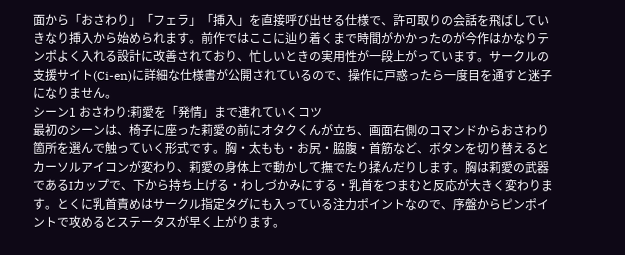面から「おさわり」「フェラ」「挿入」を直接呼び出せる仕様で、許可取りの会話を飛ばしていきなり挿入から始められます。前作ではここに辿り着くまで時間がかかったのが今作はかなりテンポよく入れる設計に改善されており、忙しいときの実用性が一段上がっています。サークルの支援サイト(Ci-en)に詳細な仕様書が公開されているので、操作に戸惑ったら一度目を通すと迷子になりません。
シーン1 おさわり:莉愛を「発情」まで連れていくコツ
最初のシーンは、椅子に座った莉愛の前にオタクくんが立ち、画面右側のコマンドからおさわり箇所を選んで触っていく形式です。胸・太もも・お尻・脇腹・首筋など、ボタンを切り替えるとカーソルアイコンが変わり、莉愛の身体上で動かして撫でたり揉んだりします。胸は莉愛の武器であるIカップで、下から持ち上げる・わしづかみにする・乳首をつまむと反応が大きく変わります。とくに乳首責めはサークル指定タグにも入っている注力ポイントなので、序盤からピンポイントで攻めるとステータスが早く上がります。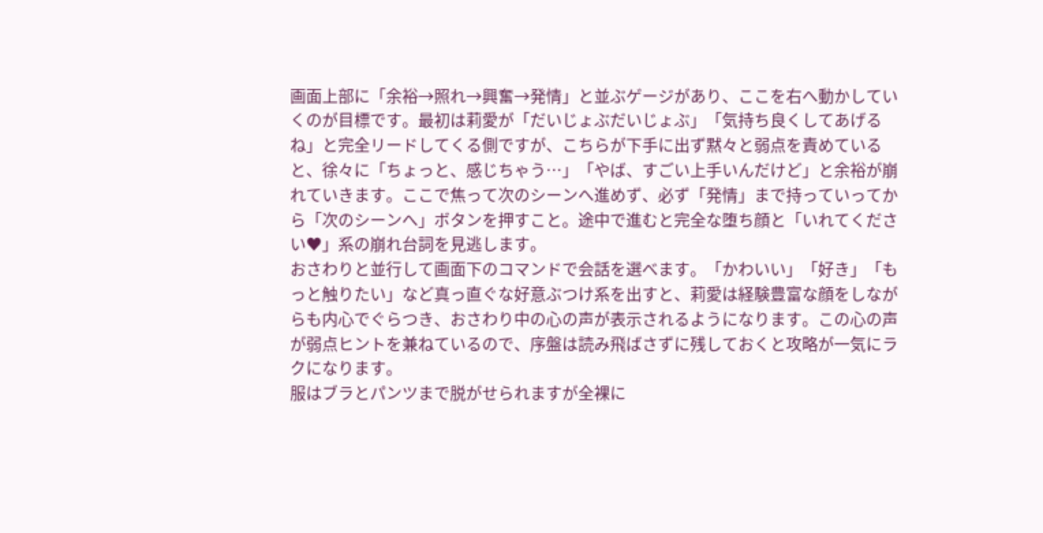画面上部に「余裕→照れ→興奮→発情」と並ぶゲージがあり、ここを右へ動かしていくのが目標です。最初は莉愛が「だいじょぶだいじょぶ」「気持ち良くしてあげるね」と完全リードしてくる側ですが、こちらが下手に出ず黙々と弱点を責めていると、徐々に「ちょっと、感じちゃう…」「やば、すごい上手いんだけど」と余裕が崩れていきます。ここで焦って次のシーンへ進めず、必ず「発情」まで持っていってから「次のシーンへ」ボタンを押すこと。途中で進むと完全な堕ち顔と「いれてください♥」系の崩れ台詞を見逃します。
おさわりと並行して画面下のコマンドで会話を選べます。「かわいい」「好き」「もっと触りたい」など真っ直ぐな好意ぶつけ系を出すと、莉愛は経験豊富な顔をしながらも内心でぐらつき、おさわり中の心の声が表示されるようになります。この心の声が弱点ヒントを兼ねているので、序盤は読み飛ばさずに残しておくと攻略が一気にラクになります。
服はブラとパンツまで脱がせられますが全裸に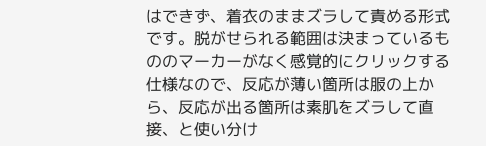はできず、着衣のままズラして責める形式です。脱がせられる範囲は決まっているもののマーカーがなく感覚的にクリックする仕様なので、反応が薄い箇所は服の上から、反応が出る箇所は素肌をズラして直接、と使い分け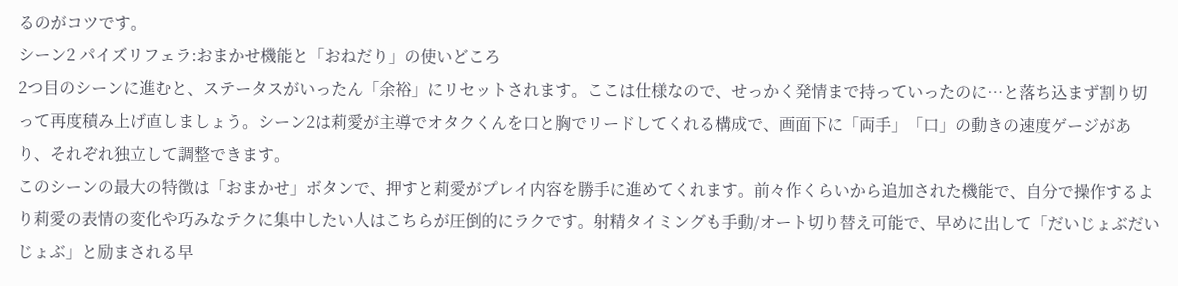るのがコツです。
シーン2 パイズリフェラ:おまかせ機能と「おねだり」の使いどころ
2つ目のシーンに進むと、ステータスがいったん「余裕」にリセットされます。ここは仕様なので、せっかく発情まで持っていったのに…と落ち込まず割り切って再度積み上げ直しましょう。シーン2は莉愛が主導でオタクくんを口と胸でリードしてくれる構成で、画面下に「両手」「口」の動きの速度ゲージがあり、それぞれ独立して調整できます。
このシーンの最大の特徴は「おまかせ」ボタンで、押すと莉愛がプレイ内容を勝手に進めてくれます。前々作くらいから追加された機能で、自分で操作するより莉愛の表情の変化や巧みなテクに集中したい人はこちらが圧倒的にラクです。射精タイミングも手動/オート切り替え可能で、早めに出して「だいじょぶだいじょぶ」と励まされる早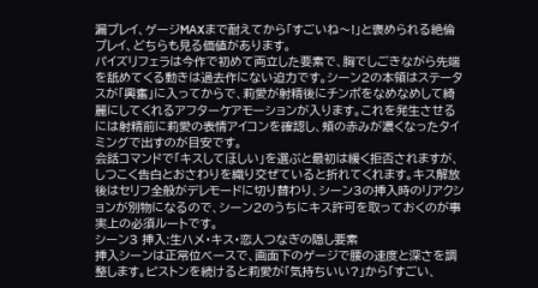漏プレイ、ゲージMAXまで耐えてから「すごいね〜!」と褒められる絶倫プレイ、どちらも見る価値があります。
パイズリフェラは今作で初めて両立した要素で、胸でしごきながら先端を舐めてくる動きは過去作にない迫力です。シーン2の本領はステータスが「興奮」に入ってからで、莉愛が射精後にチンポをなめなめして綺麗にしてくれるアフターケアモーションが入ります。これを発生させるには射精前に莉愛の表情アイコンを確認し、頬の赤みが濃くなったタイミングで出すのが目安です。
会話コマンドで「キスしてほしい」を選ぶと最初は緩く拒否されますが、しつこく告白とおさわりを織り交ぜていると折れてくれます。キス解放後はセリフ全般がデレモードに切り替わり、シーン3の挿入時のリアクションが別物になるので、シーン2のうちにキス許可を取っておくのが事実上の必須ルートです。
シーン3 挿入:生ハメ・キス・恋人つなぎの隠し要素
挿入シーンは正常位ベースで、画面下のゲージで腰の速度と深さを調整します。ピストンを続けると莉愛が「気持ちいい?」から「すごい、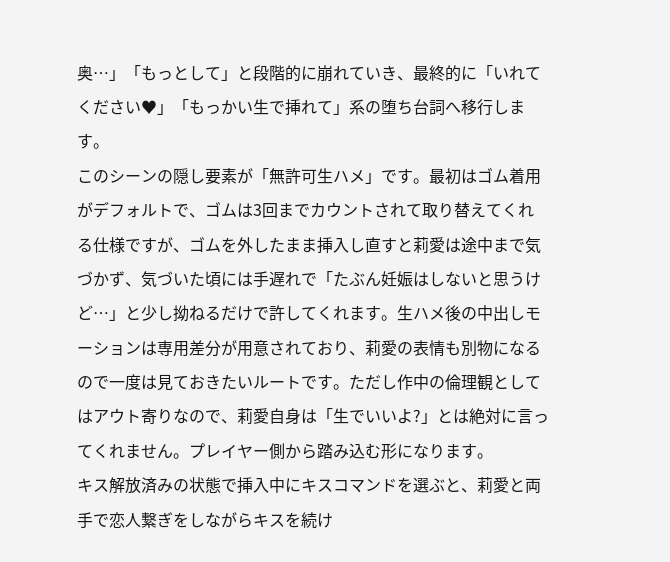奥…」「もっとして」と段階的に崩れていき、最終的に「いれてください♥」「もっかい生で挿れて」系の堕ち台詞へ移行します。
このシーンの隠し要素が「無許可生ハメ」です。最初はゴム着用がデフォルトで、ゴムは3回までカウントされて取り替えてくれる仕様ですが、ゴムを外したまま挿入し直すと莉愛は途中まで気づかず、気づいた頃には手遅れで「たぶん妊娠はしないと思うけど…」と少し拗ねるだけで許してくれます。生ハメ後の中出しモーションは専用差分が用意されており、莉愛の表情も別物になるので一度は見ておきたいルートです。ただし作中の倫理観としてはアウト寄りなので、莉愛自身は「生でいいよ?」とは絶対に言ってくれません。プレイヤー側から踏み込む形になります。
キス解放済みの状態で挿入中にキスコマンドを選ぶと、莉愛と両手で恋人繋ぎをしながらキスを続け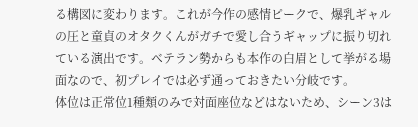る構図に変わります。これが今作の感情ピークで、爆乳ギャルの圧と童貞のオタクくんがガチで愛し合うギャップに振り切れている演出です。ベテラン勢からも本作の白眉として挙がる場面なので、初プレイでは必ず通っておきたい分岐です。
体位は正常位1種類のみで対面座位などはないため、シーン3は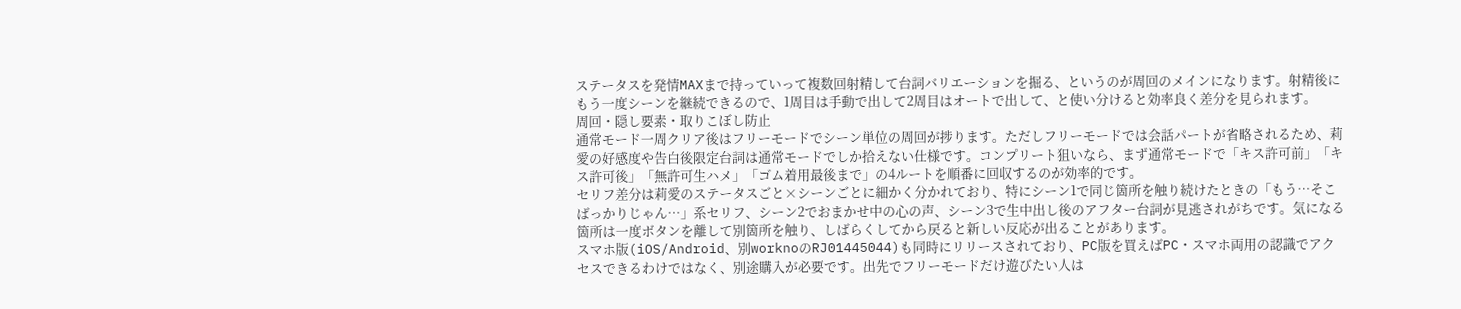ステータスを発情MAXまで持っていって複数回射精して台詞バリエーションを掘る、というのが周回のメインになります。射精後にもう一度シーンを継続できるので、1周目は手動で出して2周目はオートで出して、と使い分けると効率良く差分を見られます。
周回・隠し要素・取りこぼし防止
通常モード一周クリア後はフリーモードでシーン単位の周回が捗ります。ただしフリーモードでは会話パートが省略されるため、莉愛の好感度や告白後限定台詞は通常モードでしか拾えない仕様です。コンプリート狙いなら、まず通常モードで「キス許可前」「キス許可後」「無許可生ハメ」「ゴム着用最後まで」の4ルートを順番に回収するのが効率的です。
セリフ差分は莉愛のステータスごと×シーンごとに細かく分かれており、特にシーン1で同じ箇所を触り続けたときの「もう…そこばっかりじゃん…」系セリフ、シーン2でおまかせ中の心の声、シーン3で生中出し後のアフター台詞が見逃されがちです。気になる箇所は一度ボタンを離して別箇所を触り、しばらくしてから戻ると新しい反応が出ることがあります。
スマホ版(iOS/Android、別worknoのRJ01445044)も同時にリリースされており、PC版を買えばPC・スマホ両用の認識でアクセスできるわけではなく、別途購入が必要です。出先でフリーモードだけ遊びたい人は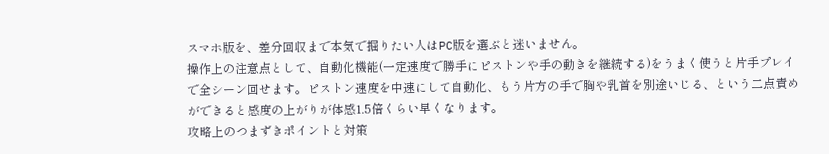スマホ版を、差分回収まで本気で掘りたい人はPC版を選ぶと迷いません。
操作上の注意点として、自動化機能(一定速度で勝手にピストンや手の動きを継続する)をうまく使うと片手プレイで全シーン回せます。ピストン速度を中速にして自動化、もう片方の手で胸や乳首を別途いじる、という二点責めができると感度の上がりが体感1.5倍くらい早くなります。
攻略上のつまずきポイントと対策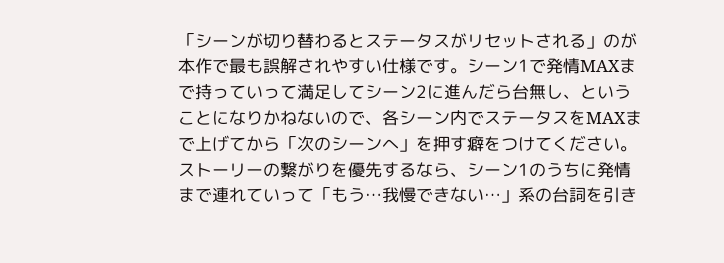「シーンが切り替わるとステータスがリセットされる」のが本作で最も誤解されやすい仕様です。シーン1で発情MAXまで持っていって満足してシーン2に進んだら台無し、ということになりかねないので、各シーン内でステータスをMAXまで上げてから「次のシーンへ」を押す癖をつけてください。ストーリーの繋がりを優先するなら、シーン1のうちに発情まで連れていって「もう…我慢できない…」系の台詞を引き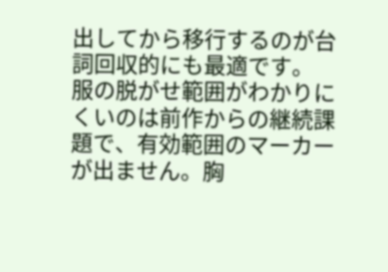出してから移行するのが台詞回収的にも最適です。
服の脱がせ範囲がわかりにくいのは前作からの継続課題で、有効範囲のマーカーが出ません。胸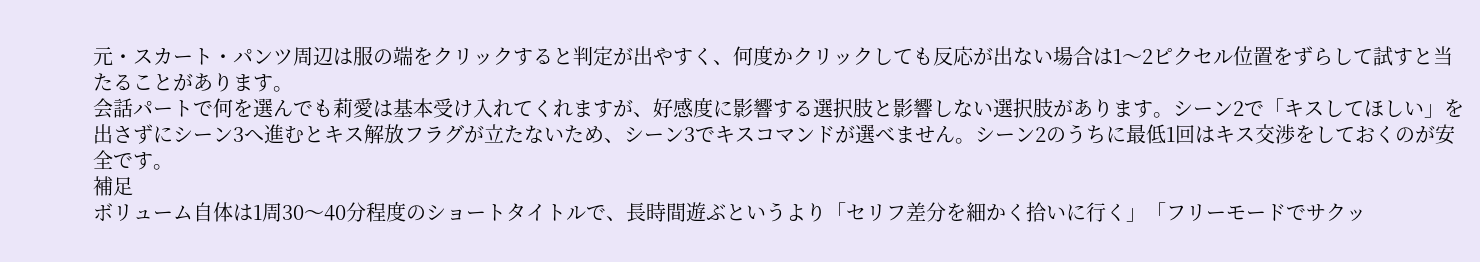元・スカート・パンツ周辺は服の端をクリックすると判定が出やすく、何度かクリックしても反応が出ない場合は1〜2ピクセル位置をずらして試すと当たることがあります。
会話パートで何を選んでも莉愛は基本受け入れてくれますが、好感度に影響する選択肢と影響しない選択肢があります。シーン2で「キスしてほしい」を出さずにシーン3へ進むとキス解放フラグが立たないため、シーン3でキスコマンドが選べません。シーン2のうちに最低1回はキス交渉をしておくのが安全です。
補足
ボリューム自体は1周30〜40分程度のショートタイトルで、長時間遊ぶというより「セリフ差分を細かく拾いに行く」「フリーモードでサクッ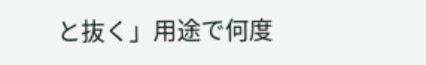と抜く」用途で何度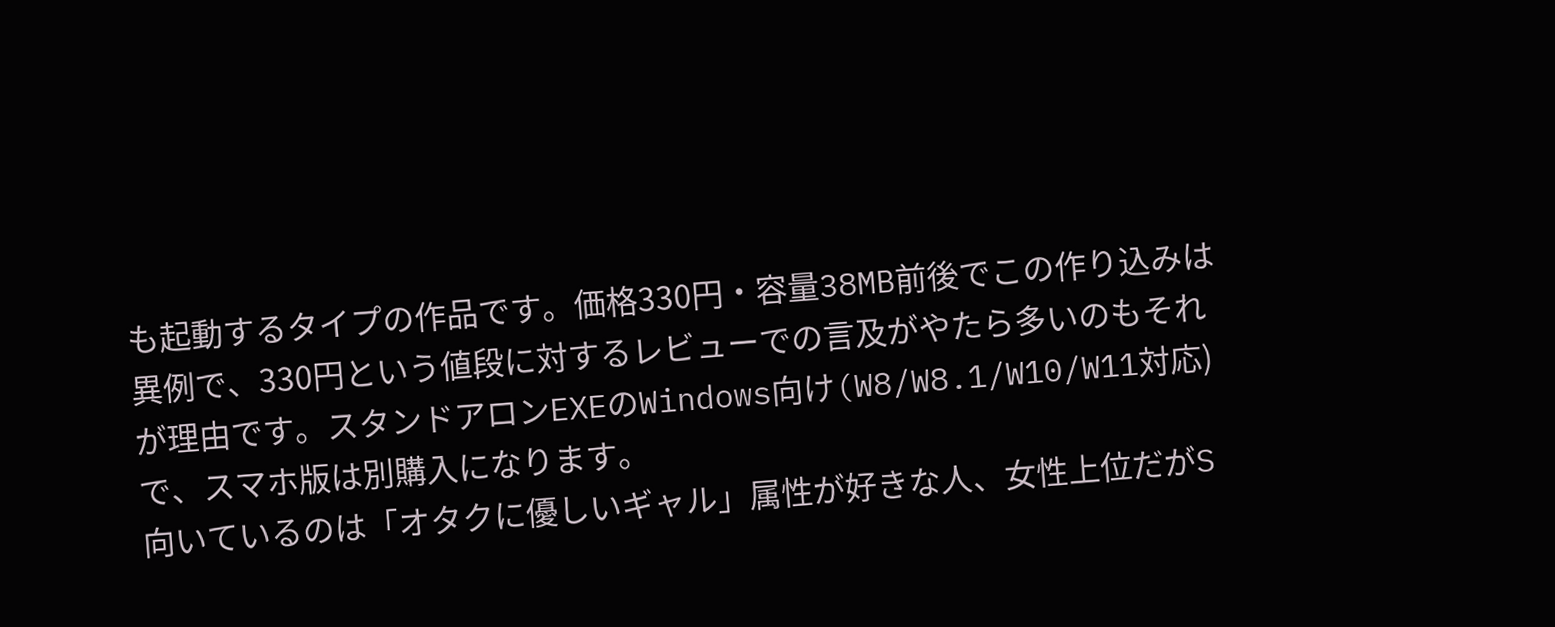も起動するタイプの作品です。価格330円・容量38MB前後でこの作り込みは異例で、330円という値段に対するレビューでの言及がやたら多いのもそれが理由です。スタンドアロンEXEのWindows向け(W8/W8.1/W10/W11対応)で、スマホ版は別購入になります。
向いているのは「オタクに優しいギャル」属性が好きな人、女性上位だがS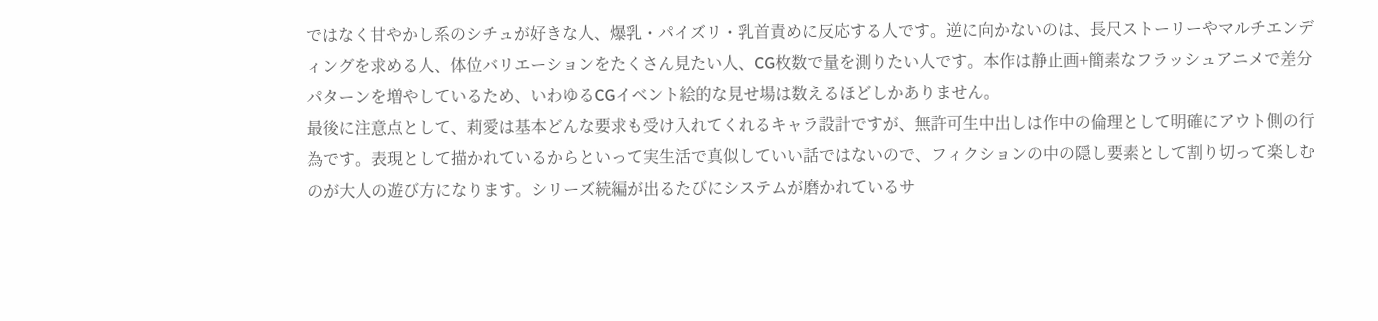ではなく甘やかし系のシチュが好きな人、爆乳・パイズリ・乳首責めに反応する人です。逆に向かないのは、長尺ストーリーやマルチエンディングを求める人、体位バリエーションをたくさん見たい人、CG枚数で量を測りたい人です。本作は静止画+簡素なフラッシュアニメで差分パターンを増やしているため、いわゆるCGイベント絵的な見せ場は数えるほどしかありません。
最後に注意点として、莉愛は基本どんな要求も受け入れてくれるキャラ設計ですが、無許可生中出しは作中の倫理として明確にアウト側の行為です。表現として描かれているからといって実生活で真似していい話ではないので、フィクションの中の隠し要素として割り切って楽しむのが大人の遊び方になります。シリーズ続編が出るたびにシステムが磨かれているサ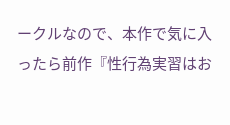ークルなので、本作で気に入ったら前作『性行為実習はお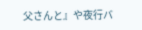父さんと』や夜行バ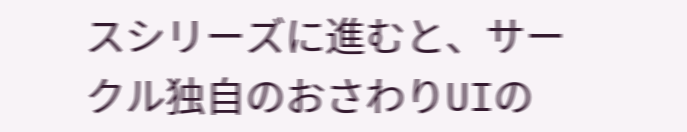スシリーズに進むと、サークル独自のおさわりUIの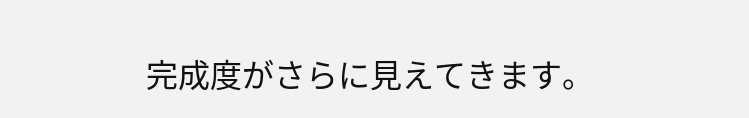完成度がさらに見えてきます。